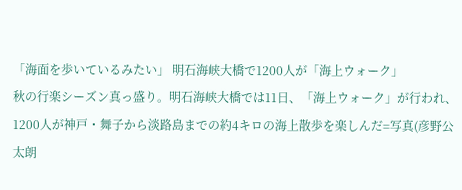「海面を歩いているみたい」 明石海峡大橋で1200人が「海上ウォーク」
秋の行楽シーズン真っ盛り。明石海峡大橋では11日、「海上ウォーク」が行われ、1200人が神戸・舞子から淡路島までの約4キロの海上散歩を楽しんだ=写真(彦野公太朗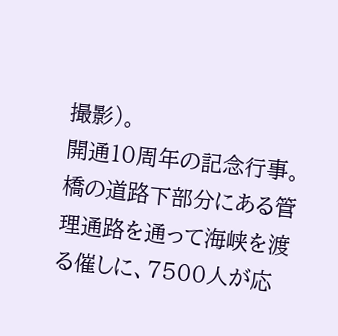撮影)。
開通10周年の記念行事。橋の道路下部分にある管理通路を通って海峡を渡る催しに、7500人が応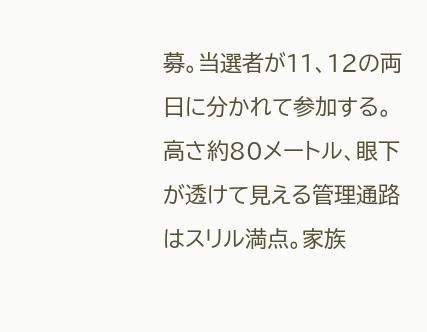募。当選者が11、12の両日に分かれて参加する。
高さ約80メートル、眼下が透けて見える管理通路はスリル満点。家族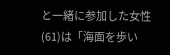と一緒に参加した女性(61)は「海面を歩い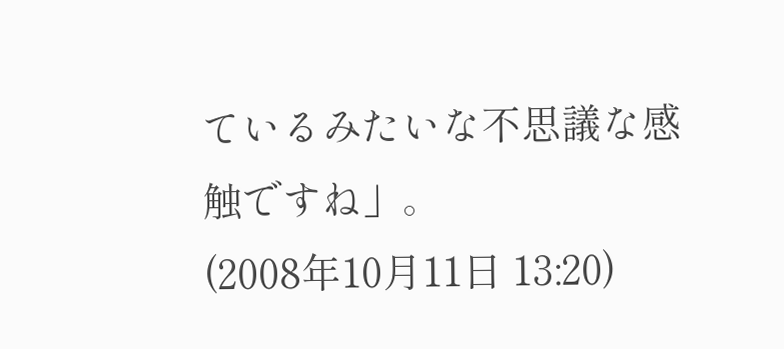ているみたいな不思議な感触ですね」。
(2008年10月11日 13:20)